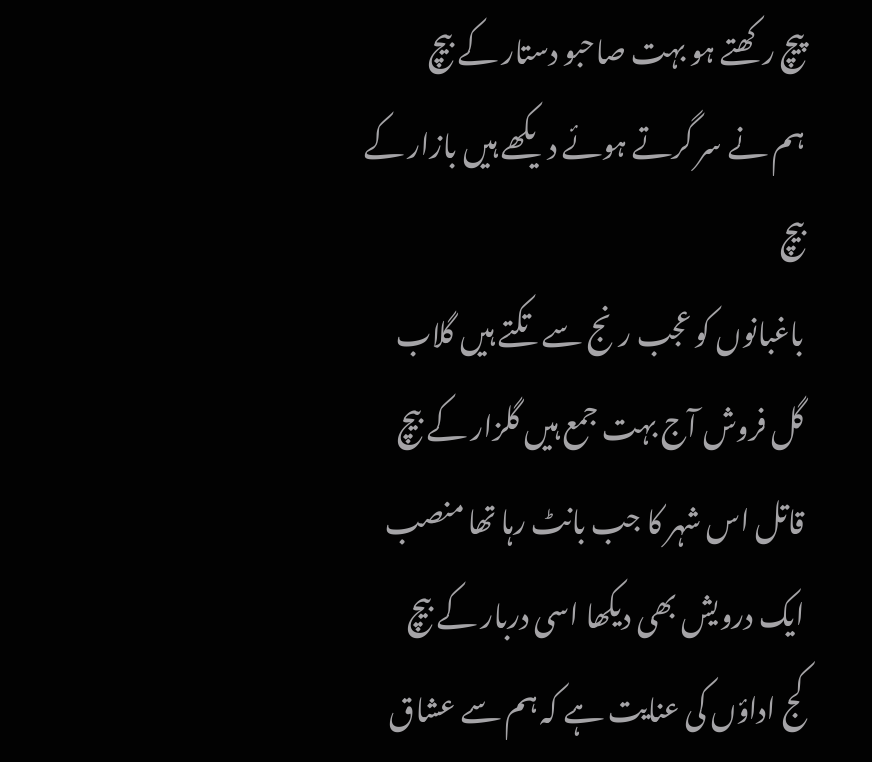پیچ رکھتے ہو بہت صاحبو دستار کے بیچ
ہم نے سر گرتے ہوئے دیکھے ہیں بازار کے بیچ
باغبانوں کو عجب رنج سے تکتے ہیں گلاب
گل فروش آج بہت جمع ہیں گلزار کے بیچ
قاتل اس شہر کا جب بانٹ رہا تھا منصب
ایک درویش بھی دیکھا اسی دربار کے بیچ
کج اداؤں کی عنایت ہے کہ ہم سے عشاق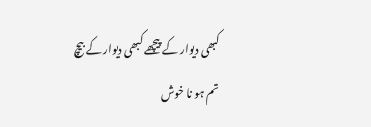کبھی دیوار کے پیچھے کبھی دیوار کے بیچ
تم ہو نا خوش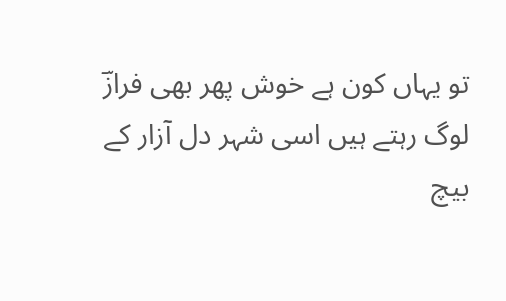تو یہاں کون ہے خوش پھر بھی فرازؔ
لوگ رہتے ہیں اسی شہر دل آزار کے بیچ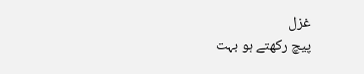غزل
پیچ رکھتے ہو بہت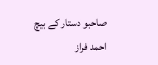صاحبو دستار کے بیچ
احمد فراز